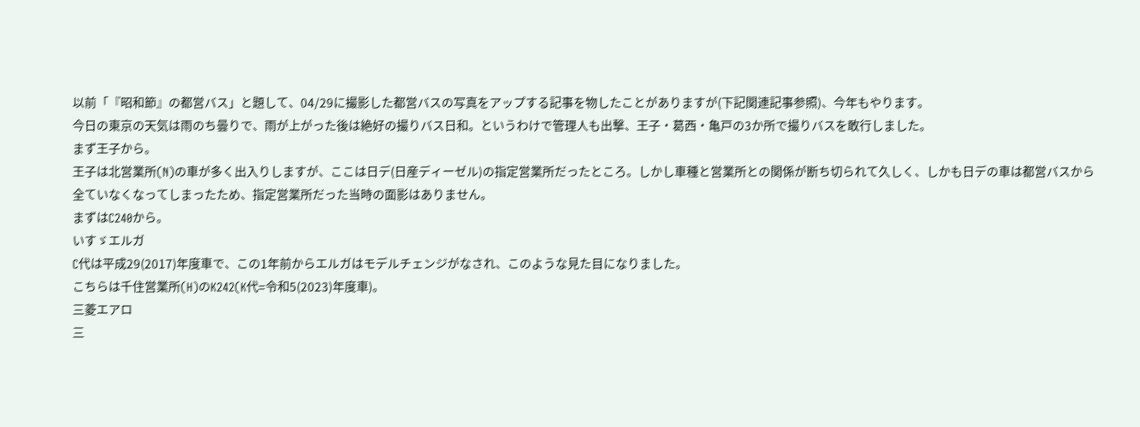以前「『昭和節』の都営バス」と題して、04/29に撮影した都営バスの写真をアップする記事を物したことがありますが(下記関連記事参照)、今年もやります。
今日の東京の天気は雨のち曇りで、雨が上がった後は絶好の撮りバス日和。というわけで管理人も出撃、王子・葛西・亀戸の3か所で撮りバスを敢行しました。
まず王子から。
王子は北営業所(N)の車が多く出入りしますが、ここは日デ(日産ディーゼル)の指定営業所だったところ。しかし車種と営業所との関係が断ち切られて久しく、しかも日デの車は都営バスから全ていなくなってしまったため、指定営業所だった当時の面影はありません。
まずはC240から。
いすゞエルガ
C代は平成29(2017)年度車で、この1年前からエルガはモデルチェンジがなされ、このような見た目になりました。
こちらは千住営業所(H)のK242(K代=令和5(2023)年度車)。
三菱エアロ
三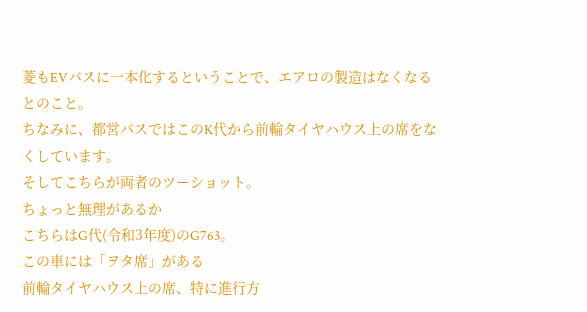菱もEVバスに一本化するということで、エアロの製造はなくなるとのこと。
ちなみに、都営バスではこのK代から前輪タイヤハウス上の席をなくしています。
そしてこちらが両者のツーショット。
ちょっと無理があるか
こちらはG代(令和3年度)のG763。
この車には「ヲタ席」がある
前輪タイヤハウス上の席、特に進行方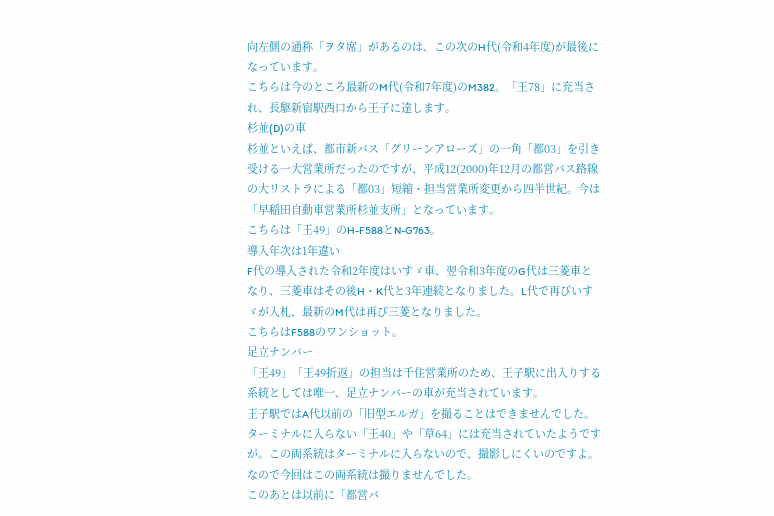向左側の通称「ヲタ席」があるのは、この次のH代(令和4年度)が最後になっています。
こちらは今のところ最新のM代(令和7年度)のM382。「王78」に充当され、長駆新宿駅西口から王子に達します。
杉並(D)の車
杉並といえば、都市新バス「グリーンアローズ」の一角「都03」を引き受ける一大営業所だったのですが、平成12(2000)年12月の都営バス路線の大リストラによる「都03」短縮・担当営業所変更から四半世紀。今は「早稲田自動車営業所杉並支所」となっています。
こちらは「王49」のH-F588とN-G763。
導入年次は1年違い
F代の導入された令和2年度はいすゞ車、翌令和3年度のG代は三菱車となり、三菱車はその後H・K代と3年連続となりました。L代で再びいすゞが入札、最新のM代は再び三菱となりました。
こちらはF588のワンショット。
足立ナンバー
「王49」「王49折返」の担当は千住営業所のため、王子駅に出入りする系統としては唯一、足立ナンバーの車が充当されています。
王子駅ではA代以前の「旧型エルガ」を撮ることはできませんでした。ターミナルに入らない「王40」や「草64」には充当されていたようですが。この両系統はターミナルに入らないので、撮影しにくいのですよ。なので今回はこの両系統は撮りませんでした。
このあとは以前に「都営バ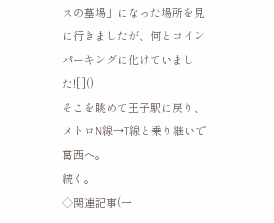スの墓場」になった場所を見に行きましたが、何とコインパーキングに化けていました![]()
そこを眺めて王子駅に戻り、メトロN線→T線と乗り継いで葛西へ。
続く。
◇関連記事(一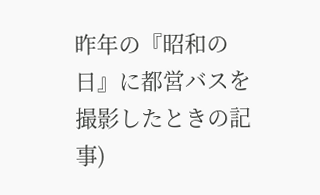昨年の『昭和の日』に都営バスを撮影したときの記事)